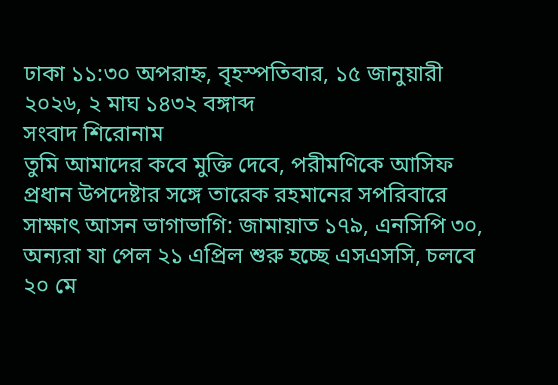ঢাকা ১১:৩০ অপরাহ্ন, বৃহস্পতিবার, ১৫ জানুয়ারী ২০২৬, ২ মাঘ ১৪৩২ বঙ্গাব্দ
সংবাদ শিরোনাম
তুমি আমাদের কবে মুক্তি দেবে, পরীমণিকে আসিফ প্রধান উপদেষ্টার সঙ্গে তারেক রহমানের সপরিবারে সাক্ষাৎ আসন ভাগাভাগি: জামায়াত ১৭৯, এনসিপি ৩০, অন্যরা যা পেল ২১ এপ্রিল শুরু হচ্ছে এসএসসি, চলবে ২০ মে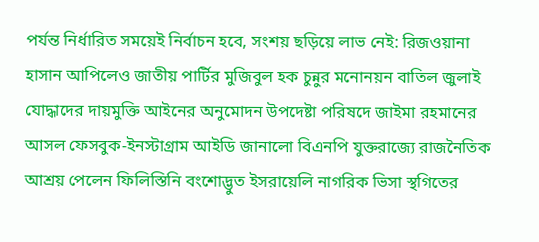পর্যন্ত নির্ধারিত সময়েই নির্বাচন হবে, সংশয় ছড়িয়ে লাভ নেই: রিজওয়ানা হাসান আপিলেও জাতীয় পার্টির মুজিবুল হক চুন্নুর মনোনয়ন বাতিল জুলাই যোদ্ধাদের দায়মুক্তি আইনের অনুমোদন উপদেষ্টা পরিষদে জাইমা রহমানের আসল ফেসবুক-ইনস্টাগ্রাম আইডি জানালো বিএনপি যুক্তরাজ্যে রাজনৈতিক আশ্রয় পেলেন ফিলিস্তিনি বংশোদ্ভুত ইসরায়েলি নাগরিক ভিসা স্থগিতের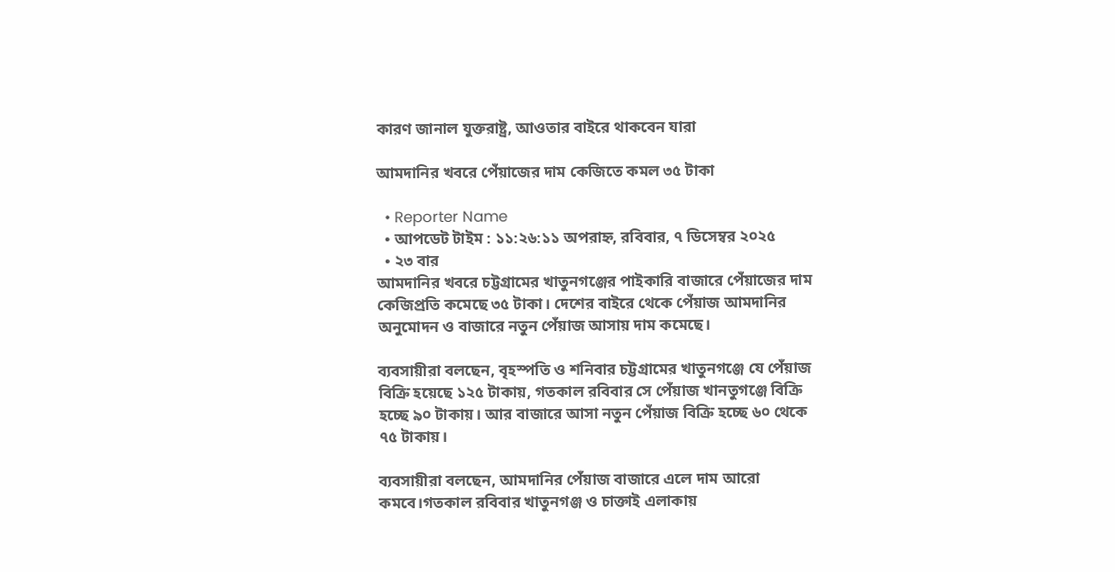কারণ জানাল যুক্তরাষ্ট্র, আওতার বাইরে থাকবেন যারা

আমদানির খবরে পেঁয়াজের দাম কেজিতে কমল ৩৫ টাকা

  • Reporter Name
  • আপডেট টাইম : ১১:২৬:১১ অপরাহ্ন, রবিবার, ৭ ডিসেম্বর ২০২৫
  • ২৩ বার
আমদানির খবরে চট্টগ্রামের খাতুনগঞ্জের পাইকারি বাজারে পেঁয়াজের দাম কেজিপ্রতি কমেছে ৩৫ টাকা। দেশের বাইরে থেকে পেঁয়াজ আমদানির অনুমোদন ও বাজারে নতুন পেঁয়াজ আসায় দাম কমেছে।

ব্যবসায়ীরা বলছেন, বৃহস্পতি ও শনিবার চট্টগ্রামের খাতুনগঞ্জে যে পেঁয়াজ বিক্রি হয়েছে ১২৫ টাকায়, গতকাল রবিবার সে পেঁয়াজ খানতুগঞ্জে বিক্রি হচ্ছে ৯০ টাকায়। আর বাজারে আসা নতুন পেঁয়াজ বিক্রি হচ্ছে ৬০ থেকে ৭৫ টাকায়।

ব্যবসায়ীরা বলছেন, আমদানির পেঁয়াজ বাজারে এলে দাম আরো কমবে।গতকাল রবিবার খাতুনগঞ্জ ও চাক্তাই এলাকায়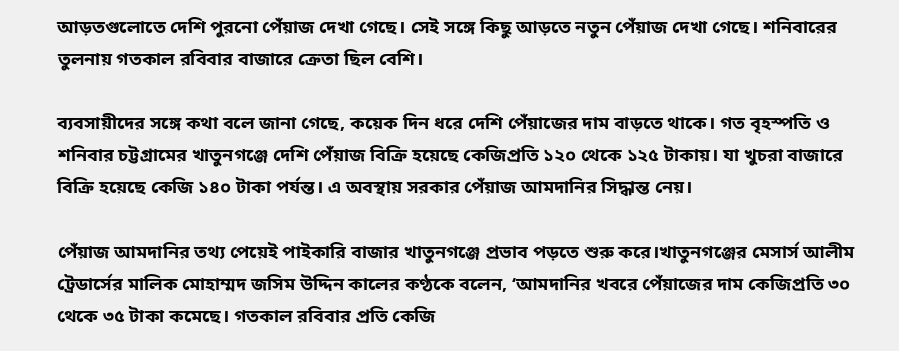আড়তগুলোতে দেশি পুরনো পেঁয়াজ দেখা গেছে। সেই সঙ্গে কিছু আড়তে নতুন পেঁয়াজ দেখা গেছে। শনিবারের তুলনায় গতকাল রবিবার বাজারে ক্রেতা ছিল বেশি।

ব্যবসায়ীদের সঙ্গে কথা বলে জানা গেছে, কয়েক দিন ধরে দেশি পেঁয়াজের দাম বাড়তে থাকে। গত বৃহস্পতি ও শনিবার চট্টগ্রামের খাতুনগঞ্জে দেশি পেঁয়াজ বিক্রি হয়েছে কেজিপ্রতি ১২০ থেকে ১২৫ টাকায়। যা খুচরা বাজারে বিক্রি হয়েছে কেজি ১৪০ টাকা পর্যন্ত। এ অবস্থায় সরকার পেঁয়াজ আমদানির সিদ্ধান্ত নেয়।

পেঁয়াজ আমদানির তথ্য পেয়েই পাইকারি বাজার খাতুনগঞ্জে প্রভাব পড়তে শুরু করে।খাতুনগঞ্জের মেসার্স আলীম ট্রেডার্সের মালিক মোহাম্মদ জসিম উদ্দিন কালের কণ্ঠকে বলেন, ‘আমদানির খবরে পেঁয়াজের দাম কেজিপ্রতি ৩০ থেকে ৩৫ টাকা কমেছে। গতকাল রবিবার প্রতি কেজি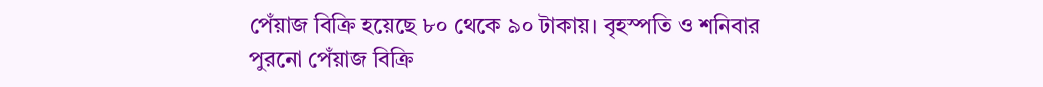পেঁয়াজ বিক্রি হয়েছে ৮০ থেকে ৯০ টাকায়। বৃহস্পতি ও শনিবার পুরনো পেঁয়াজ বিক্রি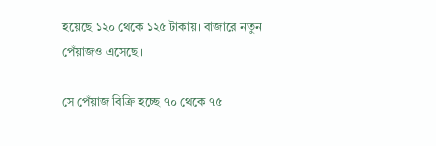হয়েছে ১২০ থেকে ১২৫ টাকায়। বাজারে নতুন পেঁয়াজও এসেছে।

সে পেঁয়াজ বিক্রি হচ্ছে ৭০ থেকে ৭৫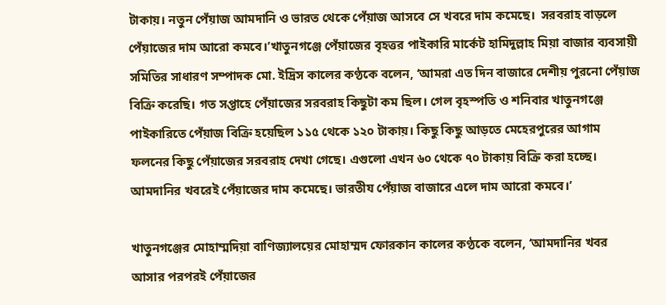টাকায়। নতুন পেঁয়াজ আমদানি ও ভারত থেকে পেঁয়াজ আসবে সে খবরে দাম কমেছে।  সরবরাহ বাড়লে পেঁয়াজের দাম আরো কমবে।’খাতুনগঞ্জে পেঁয়াজের বৃহত্তর পাইকারি মার্কেট হামিদুল্লাহ মিয়া বাজার ব্যবসায়ী সমিতির সাধারণ সম্পাদক মো. ইদ্রিস কালের কণ্ঠকে বলেন, ‘আমরা এত দিন বাজারে দেশীয় পুরনো পেঁয়াজ বিক্রি করেছি। গত সপ্তাহে পেঁয়াজের সরবরাহ কিছুটা কম ছিল। গেল বৃহস্পতি ও শনিবার খাতুনগঞ্জে পাইকারিতে পেঁয়াজ বিক্রি হয়েছিল ১১৫ থেকে ১২০ টাকায়। কিছু কিছু আড়তে মেহেরপুরের আগাম ফলনের কিছু পেঁয়াজের সরবরাহ দেখা গেছে। এগুলো এখন ৬০ থেকে ৭০ টাকায় বিক্রি করা হচ্ছে। আমদানির খবরেই পেঁয়াজের দাম কমেছে। ভারতীয পেঁয়াজ বাজারে এলে দাম আরো কমবে।’

খাতুনগঞ্জের মোহাম্মদিয়া বাণিজ্যালয়ের মোহাম্মদ ফোরকান কালের কণ্ঠকে বলেন, ‘আমদানির খবর আসার পরপরই পেঁয়াজের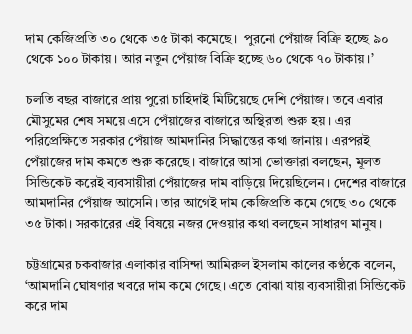দাম কেজিপ্রতি ৩০ থেকে ৩৫ টাকা কমেছে।  পুরনো পেঁয়াজ বিক্রি হচ্ছে ৯০ থেকে ১০০ টাকায়। আর নতুন পেঁয়াজ বিক্রি হচ্ছে ৬০ থেকে ৭০ টাকায়।’

চলতি বছর বাজারে প্রায় পুরো চাহিদাই মিটিয়েছে দেশি পেঁয়াজ। তবে এবার মৌসুমের শেষ সময়ে এসে পেঁয়াজের বাজারে অস্থিরতা শুরু হয়। এর পরিপ্রেক্ষিতে সরকার পেঁয়াজ আমদানির সিদ্ধান্তের কথা জানায়। এরপরই পেঁয়াজের দাম কমতে শুরু করেছে। বাজারে আসা ভোক্তারা বলছেন, মূলত সিন্ডিকেট করেই ব্যবসায়ীরা পেঁয়াজের দাম বাড়িয়ে দিয়েছিলেন। দেশের বাজারে আমদানির পেঁয়াজ আসেনি। তার আগেই দাম কেজিপ্রতি কমে গেছে ৩০ থেকে ৩৫ টাকা। সরকারের এই বিষয়ে নজর দেওয়ার কথা বলছেন সাধারণ মানুষ।

চট্টগ্রামের চকবাজার এলাকার বাসিন্দা আমিরুল ইসলাম কালের কণ্ঠকে বলেন, ‘আমদানি ঘোষণার খবরে দাম কমে গেছে। এতে বোঝা যায় ব্যবসায়ীরা সিন্ডিকেট করে দাম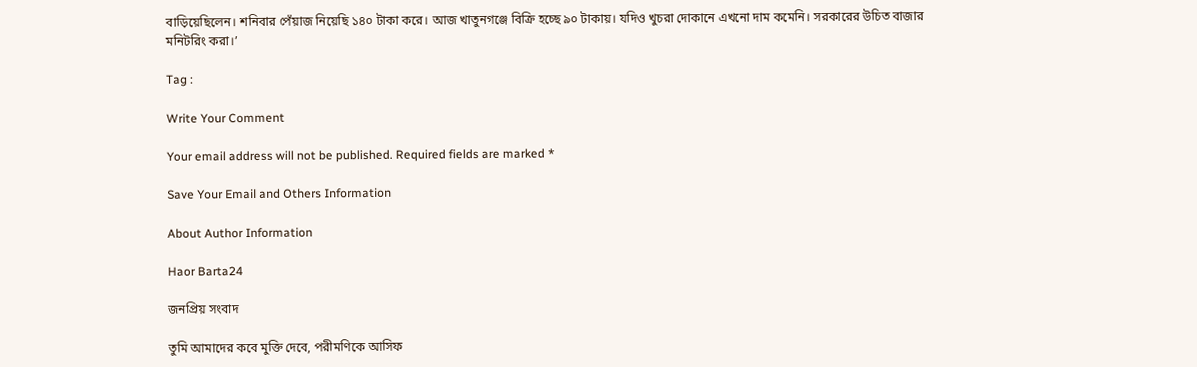বাড়িয়েছিলেন। শনিবার পেঁয়াজ নিয়েছি ১৪০ টাকা করে। আজ খাতুনগঞ্জে বিক্রি হচ্ছে ৯০ টাকায়। যদিও খুচরা দোকানে এখনো দাম কমেনি। সরকারের উচিত বাজার মনিটরিং করা।’

Tag :

Write Your Comment

Your email address will not be published. Required fields are marked *

Save Your Email and Others Information

About Author Information

Haor Barta24

জনপ্রিয় সংবাদ

তুমি আমাদের কবে মুক্তি দেবে, পরীমণিকে আসিফ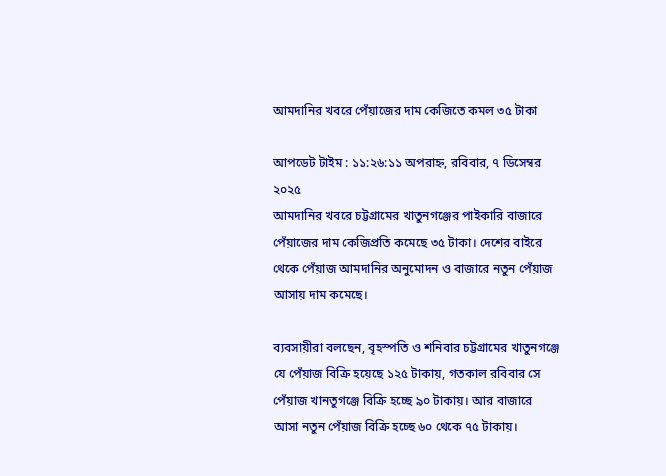আমদানির খবরে পেঁয়াজের দাম কেজিতে কমল ৩৫ টাকা

আপডেট টাইম : ১১:২৬:১১ অপরাহ্ন, রবিবার, ৭ ডিসেম্বর ২০২৫
আমদানির খবরে চট্টগ্রামের খাতুনগঞ্জের পাইকারি বাজারে পেঁয়াজের দাম কেজিপ্রতি কমেছে ৩৫ টাকা। দেশের বাইরে থেকে পেঁয়াজ আমদানির অনুমোদন ও বাজারে নতুন পেঁয়াজ আসায় দাম কমেছে।

ব্যবসায়ীরা বলছেন, বৃহস্পতি ও শনিবার চট্টগ্রামের খাতুনগঞ্জে যে পেঁয়াজ বিক্রি হয়েছে ১২৫ টাকায়, গতকাল রবিবার সে পেঁয়াজ খানতুগঞ্জে বিক্রি হচ্ছে ৯০ টাকায়। আর বাজারে আসা নতুন পেঁয়াজ বিক্রি হচ্ছে ৬০ থেকে ৭৫ টাকায়।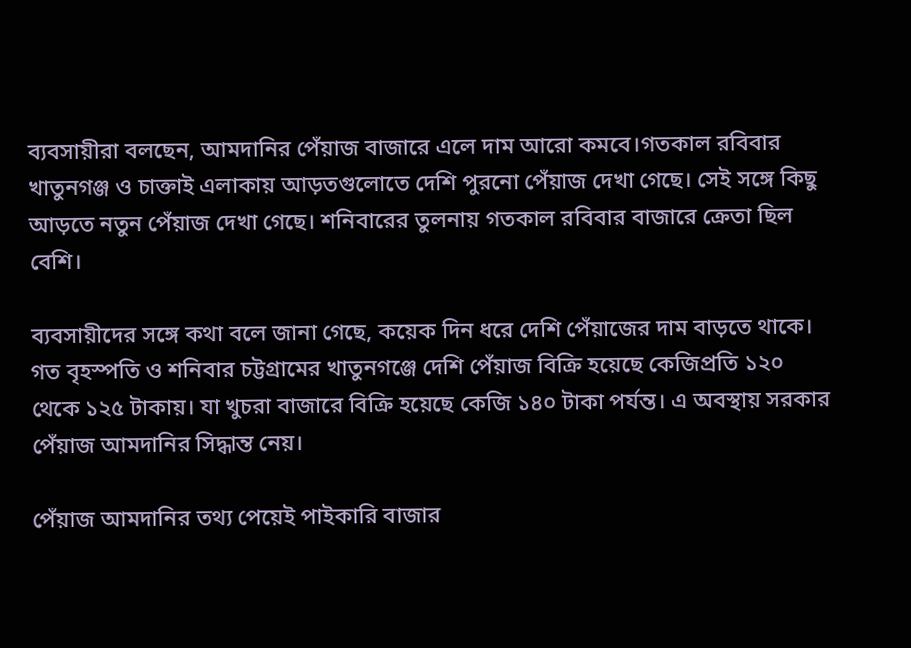ব্যবসায়ীরা বলছেন, আমদানির পেঁয়াজ বাজারে এলে দাম আরো কমবে।গতকাল রবিবার খাতুনগঞ্জ ও চাক্তাই এলাকায় আড়তগুলোতে দেশি পুরনো পেঁয়াজ দেখা গেছে। সেই সঙ্গে কিছু আড়তে নতুন পেঁয়াজ দেখা গেছে। শনিবারের তুলনায় গতকাল রবিবার বাজারে ক্রেতা ছিল বেশি।

ব্যবসায়ীদের সঙ্গে কথা বলে জানা গেছে, কয়েক দিন ধরে দেশি পেঁয়াজের দাম বাড়তে থাকে। গত বৃহস্পতি ও শনিবার চট্টগ্রামের খাতুনগঞ্জে দেশি পেঁয়াজ বিক্রি হয়েছে কেজিপ্রতি ১২০ থেকে ১২৫ টাকায়। যা খুচরা বাজারে বিক্রি হয়েছে কেজি ১৪০ টাকা পর্যন্ত। এ অবস্থায় সরকার পেঁয়াজ আমদানির সিদ্ধান্ত নেয়।

পেঁয়াজ আমদানির তথ্য পেয়েই পাইকারি বাজার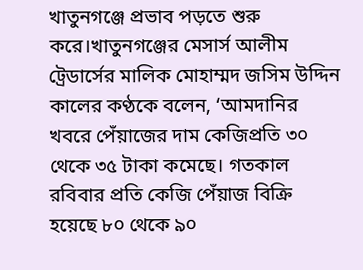খাতুনগঞ্জে প্রভাব পড়তে শুরু করে।খাতুনগঞ্জের মেসার্স আলীম ট্রেডার্সের মালিক মোহাম্মদ জসিম উদ্দিন কালের কণ্ঠকে বলেন, ‘আমদানির খবরে পেঁয়াজের দাম কেজিপ্রতি ৩০ থেকে ৩৫ টাকা কমেছে। গতকাল রবিবার প্রতি কেজি পেঁয়াজ বিক্রি হয়েছে ৮০ থেকে ৯০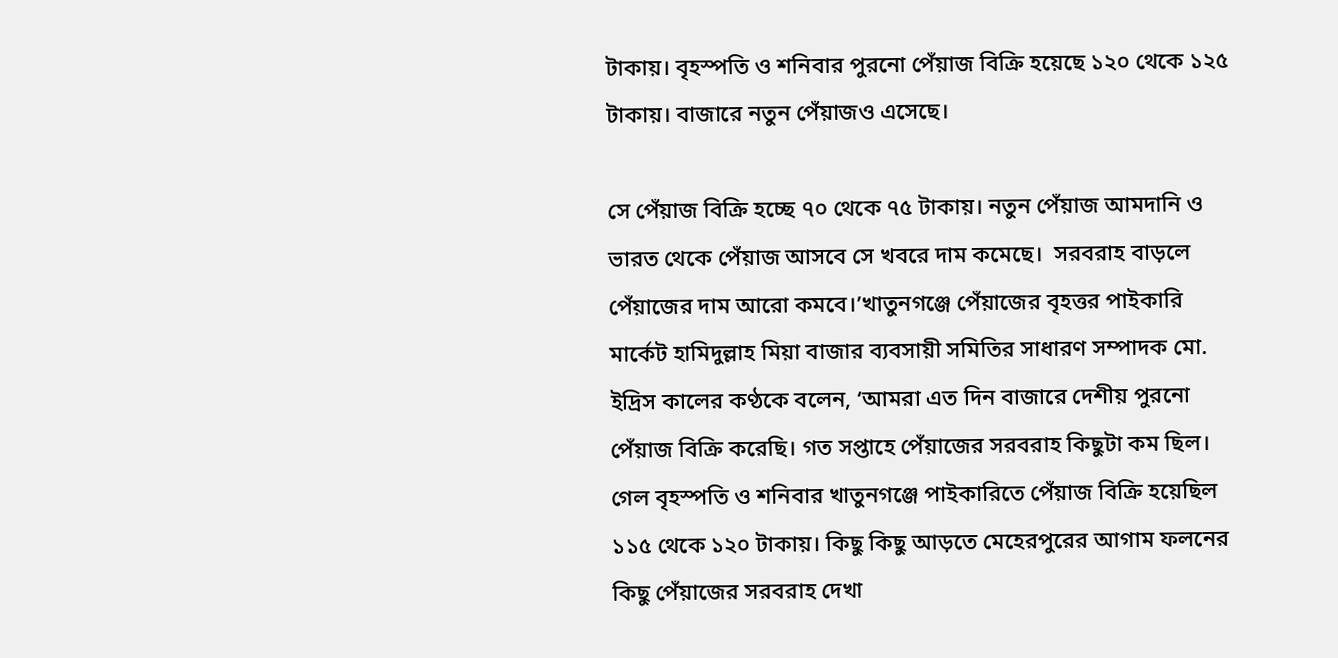টাকায়। বৃহস্পতি ও শনিবার পুরনো পেঁয়াজ বিক্রি হয়েছে ১২০ থেকে ১২৫ টাকায়। বাজারে নতুন পেঁয়াজও এসেছে।

সে পেঁয়াজ বিক্রি হচ্ছে ৭০ থেকে ৭৫ টাকায়। নতুন পেঁয়াজ আমদানি ও ভারত থেকে পেঁয়াজ আসবে সে খবরে দাম কমেছে।  সরবরাহ বাড়লে পেঁয়াজের দাম আরো কমবে।’খাতুনগঞ্জে পেঁয়াজের বৃহত্তর পাইকারি মার্কেট হামিদুল্লাহ মিয়া বাজার ব্যবসায়ী সমিতির সাধারণ সম্পাদক মো. ইদ্রিস কালের কণ্ঠকে বলেন, ‘আমরা এত দিন বাজারে দেশীয় পুরনো পেঁয়াজ বিক্রি করেছি। গত সপ্তাহে পেঁয়াজের সরবরাহ কিছুটা কম ছিল। গেল বৃহস্পতি ও শনিবার খাতুনগঞ্জে পাইকারিতে পেঁয়াজ বিক্রি হয়েছিল ১১৫ থেকে ১২০ টাকায়। কিছু কিছু আড়তে মেহেরপুরের আগাম ফলনের কিছু পেঁয়াজের সরবরাহ দেখা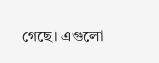গেছে। এগুলো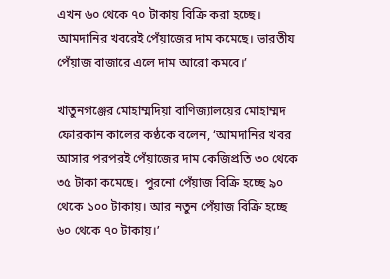এখন ৬০ থেকে ৭০ টাকায় বিক্রি করা হচ্ছে। আমদানির খবরেই পেঁয়াজের দাম কমেছে। ভারতীয পেঁয়াজ বাজারে এলে দাম আরো কমবে।’

খাতুনগঞ্জের মোহাম্মদিয়া বাণিজ্যালয়ের মোহাম্মদ ফোরকান কালের কণ্ঠকে বলেন, ‘আমদানির খবর আসার পরপরই পেঁয়াজের দাম কেজিপ্রতি ৩০ থেকে ৩৫ টাকা কমেছে।  পুরনো পেঁয়াজ বিক্রি হচ্ছে ৯০ থেকে ১০০ টাকায়। আর নতুন পেঁয়াজ বিক্রি হচ্ছে ৬০ থেকে ৭০ টাকায়।’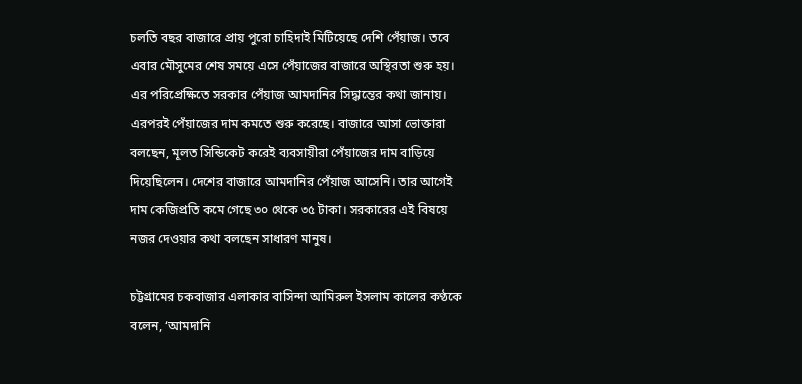চলতি বছর বাজারে প্রায় পুরো চাহিদাই মিটিয়েছে দেশি পেঁয়াজ। তবে এবার মৌসুমের শেষ সময়ে এসে পেঁয়াজের বাজারে অস্থিরতা শুরু হয়। এর পরিপ্রেক্ষিতে সরকার পেঁয়াজ আমদানির সিদ্ধান্তের কথা জানায়। এরপরই পেঁয়াজের দাম কমতে শুরু করেছে। বাজারে আসা ভোক্তারা বলছেন, মূলত সিন্ডিকেট করেই ব্যবসায়ীরা পেঁয়াজের দাম বাড়িয়ে দিয়েছিলেন। দেশের বাজারে আমদানির পেঁয়াজ আসেনি। তার আগেই দাম কেজিপ্রতি কমে গেছে ৩০ থেকে ৩৫ টাকা। সরকারের এই বিষয়ে নজর দেওয়ার কথা বলছেন সাধারণ মানুষ।

চট্টগ্রামের চকবাজার এলাকার বাসিন্দা আমিরুল ইসলাম কালের কণ্ঠকে বলেন, ‘আমদানি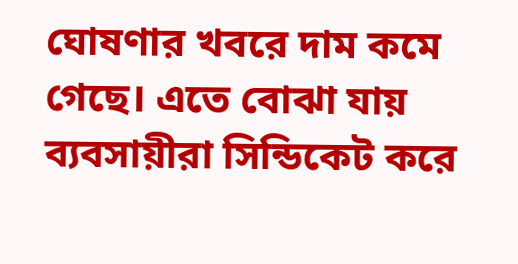ঘোষণার খবরে দাম কমে গেছে। এতে বোঝা যায় ব্যবসায়ীরা সিন্ডিকেট করে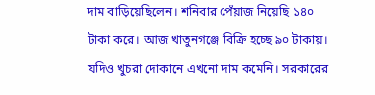দাম বাড়িয়েছিলেন। শনিবার পেঁয়াজ নিয়েছি ১৪০ টাকা করে। আজ খাতুনগঞ্জে বিক্রি হচ্ছে ৯০ টাকায়। যদিও খুচরা দোকানে এখনো দাম কমেনি। সরকারের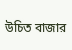উচিত বাজার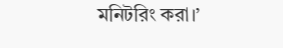মনিটরিং করা।’